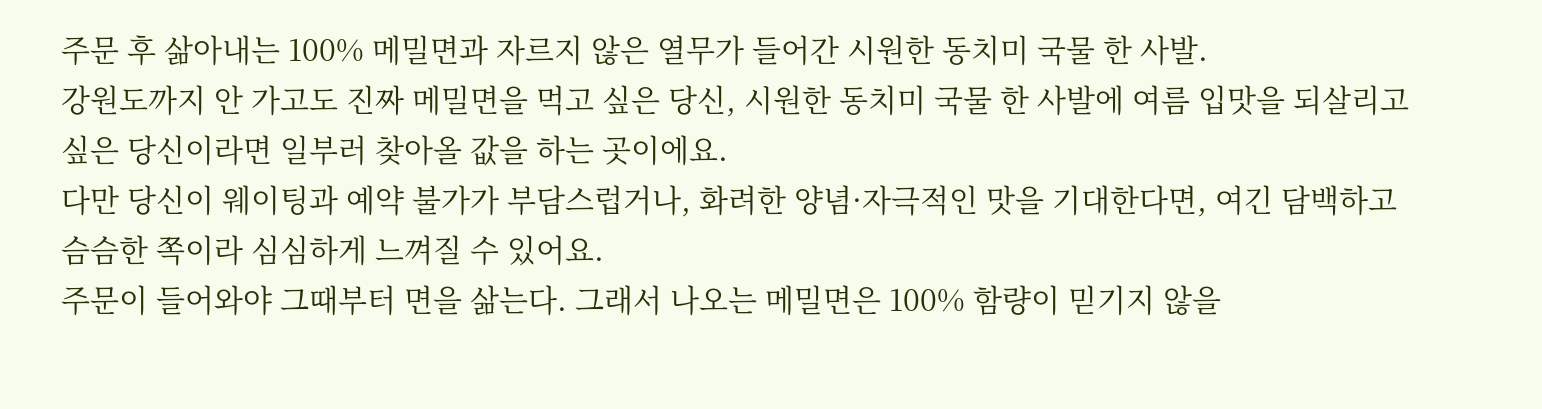주문 후 삶아내는 100% 메밀면과 자르지 않은 열무가 들어간 시원한 동치미 국물 한 사발.
강원도까지 안 가고도 진짜 메밀면을 먹고 싶은 당신, 시원한 동치미 국물 한 사발에 여름 입맛을 되살리고 싶은 당신이라면 일부러 찾아올 값을 하는 곳이에요.
다만 당신이 웨이팅과 예약 불가가 부담스럽거나, 화려한 양념·자극적인 맛을 기대한다면, 여긴 담백하고 슴슴한 쪽이라 심심하게 느껴질 수 있어요.
주문이 들어와야 그때부터 면을 삶는다. 그래서 나오는 메밀면은 100% 함량이 믿기지 않을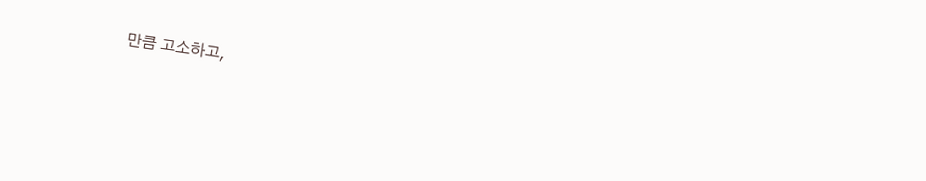만큼 고소하고,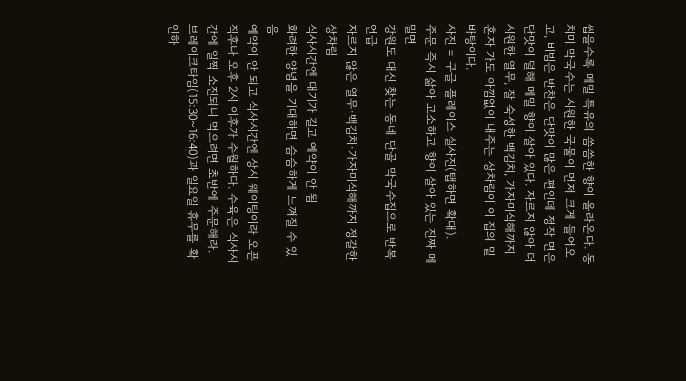씹을수록 메밀 특유의 씀씀한 향이 올라온다. 동치미 막국수는 시원한 국물이 먼저 크게 들어오고, 비빔은 반찬은 단맛이 많은 편인데 정작 면은 단맛이 덜해 메밀 향이 살아 있다. 자르지 않아 더 시원한 열무, 잘 숙성한 백김치, 가자미식해까지 혼자 가도 아낌없이 내주는 상차림이 이 집의 밑바탕이다.
사진 = 구글 플레이스 실사진(탭하면 확대).
주문 즉시 삶아 고소하고 향이 살아 있는 진짜 메밀면
강원도 대신 찾는 동네 단골 막국수집으로 반복 언급
자르지 않은 열무·백김치·가자미식해까지 정갈한 상차림
식사시간엔 대기가 길고 예약이 안 됨
화려한 양념을 기대하면 슴슴하게 느껴질 수 있음
예약이 안 되고 식사시간엔 상시 웨이팅이라 오픈 직후나 오후 2시 이후가 수월하다. 수육은 식사시간에 일찍 소진되니 먹으려면 초반에 주문해라. 브레이크타임(15:30~16:40)과 일요일 휴무를 확인하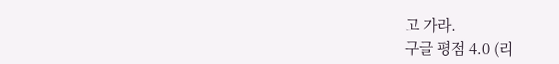고 가라.
구글 평점 4.0 (리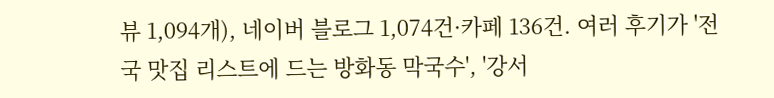뷰 1,094개), 네이버 블로그 1,074건·카페 136건. 여러 후기가 '전국 맛집 리스트에 드는 방화동 막국수', '강서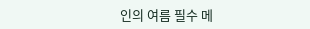인의 여름 필수 메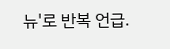뉴'로 반복 언급.